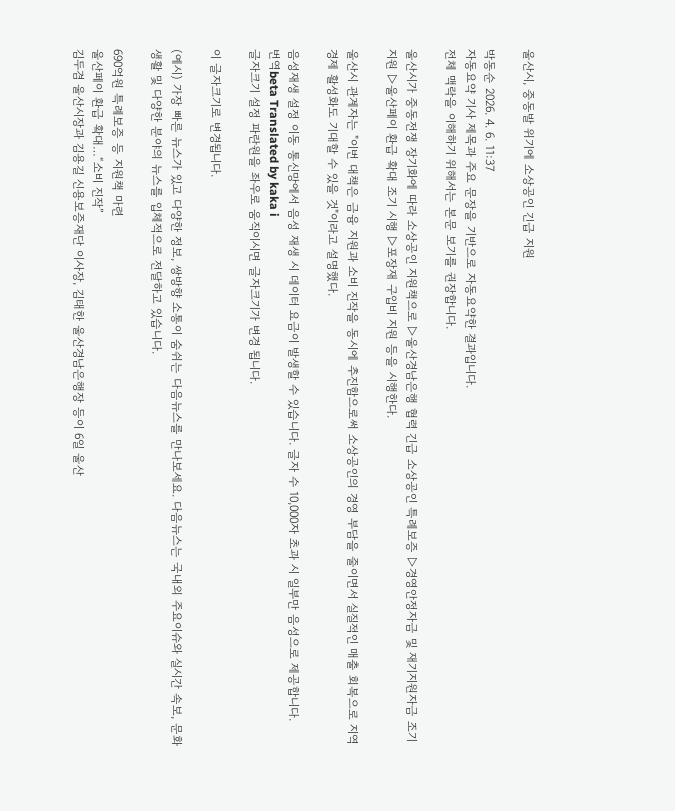울산시, 중동발 위기에 소상공인 긴급 지원

박동순 2026. 4. 6. 11:37
자동요약 기사 제목과 주요 문장을 기반으로 자동요약한 결과입니다.
전체 맥락을 이해하기 위해서는 본문 보기를 권장합니다.

울산시가 중동전쟁 장기화에 따라 소상공인 지원책으로 ▷울산경남은행 협력 긴급 소상공인 특례보증 ▷경영안정자금 및 재기지원자금 조기 지원 ▷울산페이 환급 확대 조기 시행 ▷포장재 구입비 지원 등을 시행한다.

울산시 관계자는 "이번 대책은 금융 지원과 소비 진작을 동시에 추진함으로써 소상공인의 경영 부담을 줄이면서 실질적인 매출 회복으로 지역경제 활성화도 기대할 수 있을 것"이라고 설명했다.

음성재생 설정 이동 통신망에서 음성 재생 시 데이터 요금이 발생할 수 있습니다. 글자 수 10,000자 초과 시 일부만 음성으로 제공합니다.
번역beta Translated by kaka i
글자크기 설정 파란원을 좌우로 움직이시면 글자크기가 변경 됩니다.

이 글자크기로 변경됩니다.

(예시) 가장 빠른 뉴스가 있고 다양한 정보, 쌍방향 소통이 숨쉬는 다음뉴스를 만나보세요. 다음뉴스는 국내외 주요이슈와 실시간 속보, 문화생활 및 다양한 분야의 뉴스를 입체적으로 전달하고 있습니다.

690억원 특례보증 등 지원책 마련
울산페이 환급 확대…“소비 진작”
김두겸 울산시장과 김용길 신용보증재단 이사장, 김태한 울산경남은행장 등이 6일 울산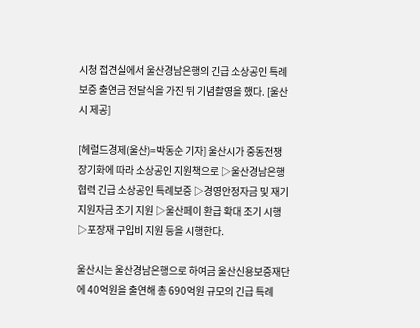시청 접견실에서 울산경남은행의 긴급 소상공인 특례보증 출연금 전달식을 가진 뒤 기념촬영을 했다. [울산시 제공]

[헤럴드경제(울산)=박동순 기자] 울산시가 중동전쟁 장기화에 따라 소상공인 지원책으로 ▷울산경남은행 협력 긴급 소상공인 특례보증 ▷경영안정자금 및 재기지원자금 조기 지원 ▷울산페이 환급 확대 조기 시행 ▷포장재 구입비 지원 등을 시행한다.

울산시는 울산경남은행으로 하여금 울산신용보증재단에 40억원을 출연해 총 690억원 규모의 긴급 특례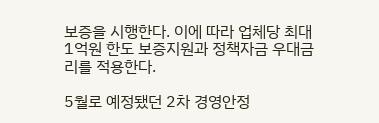보증을 시행한다. 이에 따라 업체당 최대 1억원 한도 보증지원과 정책자금 우대금리를 적용한다.

5월로 예정됐던 2차 경영안정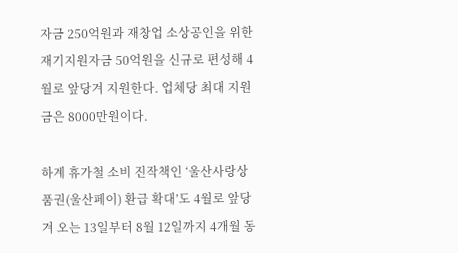자금 250억원과 재창업 소상공인을 위한 재기지원자금 50억원을 신규로 편성해 4월로 앞당겨 지원한다. 업체당 최대 지원금은 8000만원이다.

하계 휴가철 소비 진작책인 ‘울산사랑상품권(울산페이) 환급 확대’도 4월로 앞당겨 오는 13일부터 8월 12일까지 4개월 동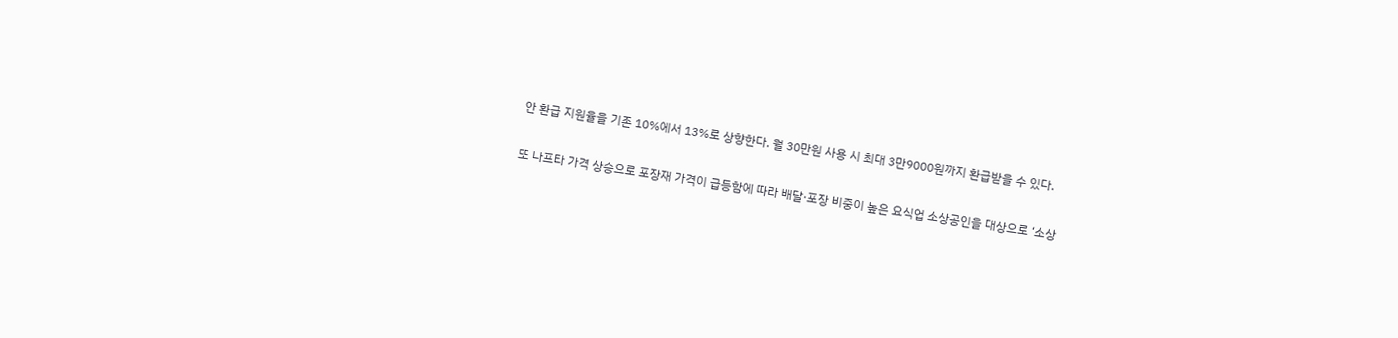안 환급 지원율을 기존 10%에서 13%로 상향한다. 월 30만원 사용 시 최대 3만9000원까지 환급받을 수 있다.

또 나프타 가격 상승으로 포장재 가격이 급등함에 따라 배달·포장 비중이 높은 요식업 소상공인을 대상으로 ‘소상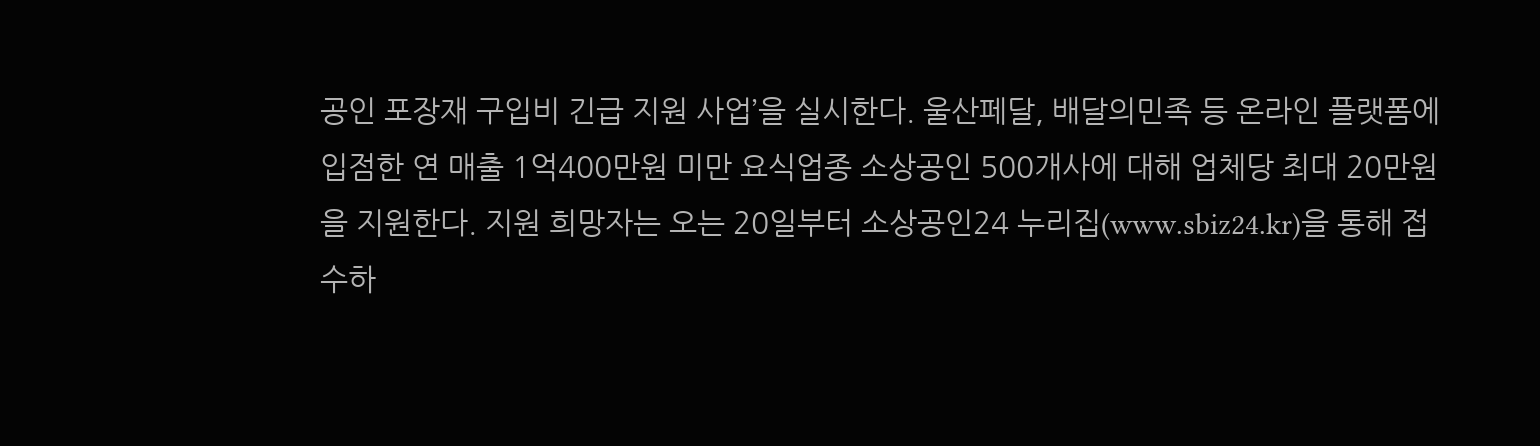공인 포장재 구입비 긴급 지원 사업’을 실시한다. 울산페달, 배달의민족 등 온라인 플랫폼에 입점한 연 매출 1억400만원 미만 요식업종 소상공인 500개사에 대해 업체당 최대 20만원을 지원한다. 지원 희망자는 오는 20일부터 소상공인24 누리집(www.sbiz24.kr)을 통해 접수하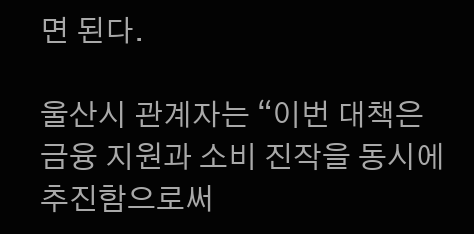면 된다.

울산시 관계자는 “이번 대책은 금융 지원과 소비 진작을 동시에 추진함으로써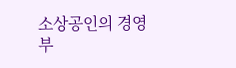소상공인의 경영 부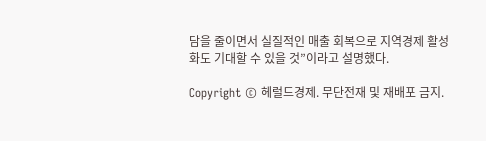담을 줄이면서 실질적인 매출 회복으로 지역경제 활성화도 기대할 수 있을 것”이라고 설명했다.

Copyright © 헤럴드경제. 무단전재 및 재배포 금지.